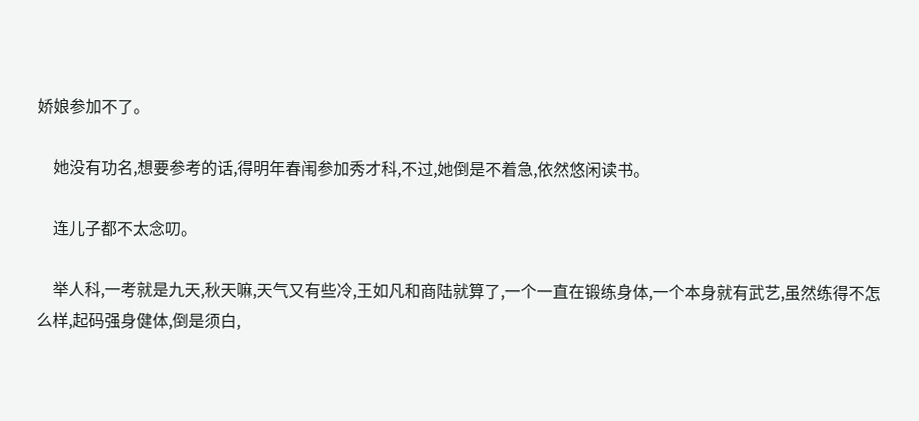娇娘参加不了。

    她没有功名,想要参考的话,得明年春闱参加秀才科,不过,她倒是不着急,依然悠闲读书。

    连儿子都不太念叨。

    举人科,一考就是九天,秋天嘛,天气又有些冷,王如凡和商陆就算了,一个一直在锻练身体,一个本身就有武艺,虽然练得不怎么样,起码强身健体,倒是须白,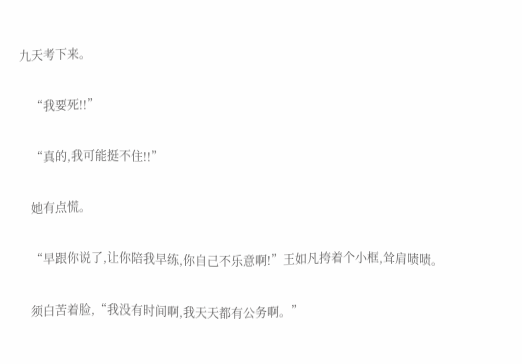九天考下来。

    “我要死!!”

    “真的,我可能挺不住!!”

    她有点慌。

    “早跟你说了,让你陪我早练,你自己不乐意啊!”王如凡挎着个小框,耸肩啧啧。

    须白苦着脸,“我没有时间啊,我天天都有公务啊。”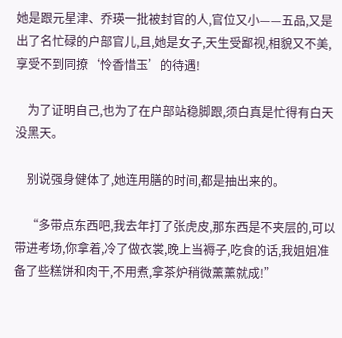她是跟元星津、乔瑛一批被封官的人,官位又小——五品,又是出了名忙碌的户部官儿,且,她是女子,天生受鄙视,相貌又不美,享受不到同撩‘怜香惜玉’的待遇!

    为了证明自己,也为了在户部站稳脚跟,须白真是忙得有白天没黑天。

    别说强身健体了,她连用膳的时间,都是抽出来的。

    “多带点东西吧,我去年打了张虎皮,那东西是不夹层的,可以带进考场,你拿着,冷了做衣裳,晚上当褥子,吃食的话,我姐姐准备了些糕饼和肉干,不用煮,拿茶炉稍微薰薰就成!”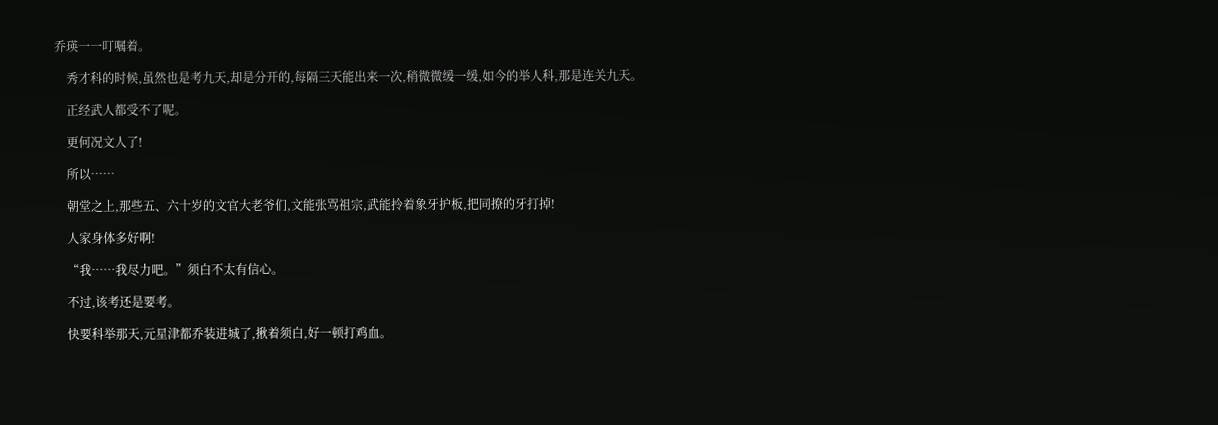乔瑛一一叮嘱着。

    秀才科的时候,虽然也是考九天,却是分开的,每隔三天能出来一次,稍微微缓一缓,如今的举人科,那是连关九天。

    正经武人都受不了呢。

    更何况文人了!

    所以……

    朝堂之上,那些五、六十岁的文官大老爷们,文能张骂祖宗,武能拎着象牙护板,把同撩的牙打掉!

    人家身体多好啊!

    “我……我尽力吧。”须白不太有信心。

    不过,该考还是要考。

    快要科举那天,元星津都乔装进城了,揪着须白,好一顿打鸡血。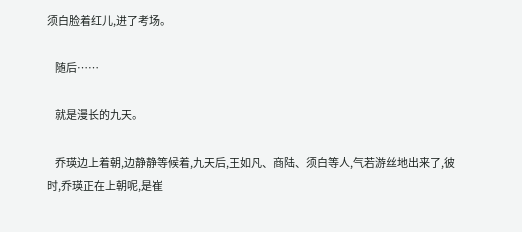须白脸着红儿,进了考场。

    随后……

    就是漫长的九天。

    乔瑛边上着朝,边静静等候着,九天后,王如凡、商陆、须白等人,气若游丝地出来了,彼时,乔瑛正在上朝呢,是崔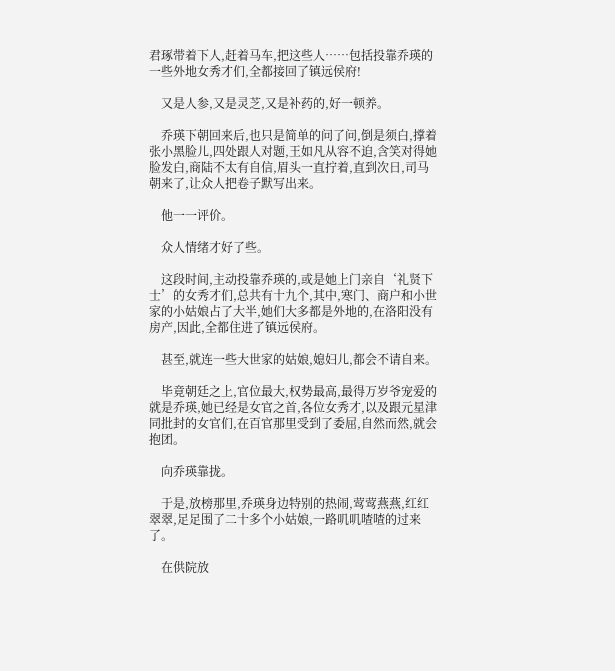君琢带着下人,赶着马车,把这些人……包括投靠乔瑛的一些外地女秀才们,全都接回了镇远侯府!

    又是人参,又是灵芝,又是补药的,好一顿养。

    乔瑛下朝回来后,也只是简单的问了问,倒是须白,撑着张小黑脸儿,四处跟人对题,王如凡从容不迫,含笑对得她脸发白,商陆不太有自信,眉头一直拧着,直到次日,司马朝来了,让众人把卷子默写出来。

    他一一评价。

    众人情绪才好了些。

    这段时间,主动投靠乔瑛的,或是她上门亲自‘礼贤下士’的女秀才们,总共有十九个,其中,寒门、商户和小世家的小姑娘占了大半,她们大多都是外地的,在洛阳没有房产,因此,全都住进了镇远侯府。

    甚至,就连一些大世家的姑娘,媳妇儿,都会不请自来。

    毕竟朝廷之上,官位最大,权势最高,最得万岁爷宠爱的就是乔瑛,她已经是女官之首,各位女秀才,以及跟元星津同批封的女官们,在百官那里受到了委屈,自然而然,就会抱团。

    向乔瑛靠拢。

    于是,放榜那里,乔瑛身边特别的热闹,莺莺燕燕,红红翠翠,足足围了二十多个小姑娘,一路叽叽喳喳的过来了。

    在供院放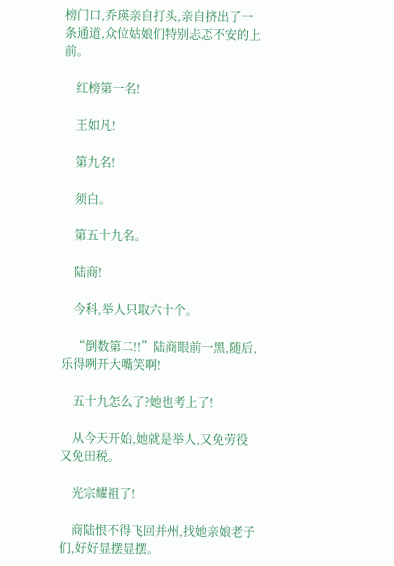榜门口,乔瑛亲自打头,亲自挤出了一条通道,众位姑娘们特别忐忑不安的上前。

    红榜第一名!

    王如凡!

    第九名!

    须白。

    第五十九名。

    陆商!

    今科,举人只取六十个。

    “倒数第二!!”陆商眼前一黑,随后,乐得咧开大嘴笑啊!

    五十九怎么了?她也考上了!

    从今天开始,她就是举人,又免劳役又免田税。

    光宗耀祖了!

    商陆恨不得飞回并州,找她亲娘老子们,好好显摆显摆。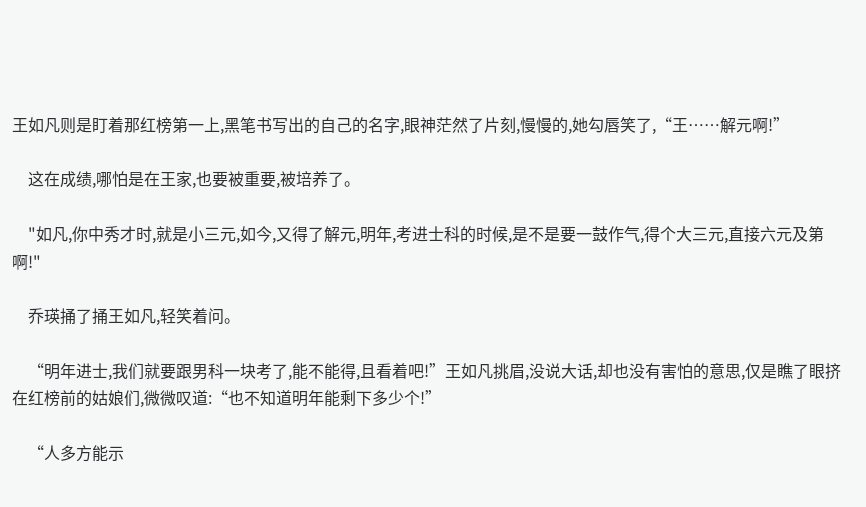王如凡则是盯着那红榜第一上,黑笔书写出的自己的名字,眼神茫然了片刻,慢慢的,她勾唇笑了,“王……解元啊!”

    这在成绩,哪怕是在王家,也要被重要,被培养了。

    "如凡,你中秀才时,就是小三元,如今,又得了解元,明年,考进士科的时候,是不是要一鼓作气,得个大三元,直接六元及第啊!"

    乔瑛捅了捅王如凡,轻笑着问。

    “明年进士,我们就要跟男科一块考了,能不能得,且看着吧!”王如凡挑眉,没说大话,却也没有害怕的意思,仅是瞧了眼挤在红榜前的姑娘们,微微叹道:“也不知道明年能剩下多少个!”

    “人多方能示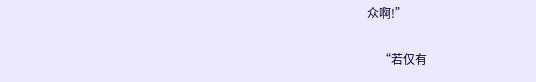众啊!”

    “若仅有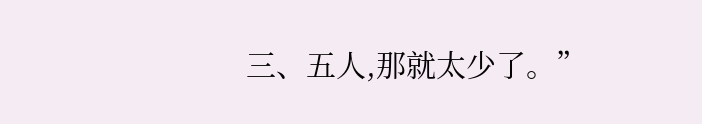三、五人,那就太少了。”